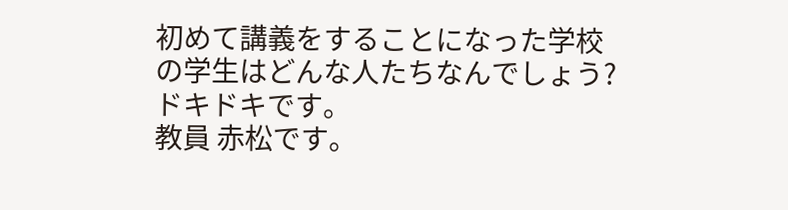初めて講義をすることになった学校の学生はどんな人たちなんでしょう?ドキドキです。
教員 赤松です。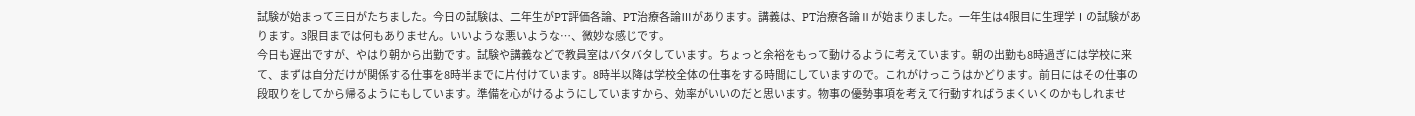試験が始まって三日がたちました。今日の試験は、二年生がPT評価各論、PT治療各論Ⅲがあります。講義は、PT治療各論Ⅱが始まりました。一年生は4限目に生理学Ⅰの試験があります。3限目までは何もありません。いいような悪いような…、微妙な感じです。
今日も遅出ですが、やはり朝から出勤です。試験や講義などで教員室はバタバタしています。ちょっと余裕をもって動けるように考えています。朝の出勤も8時過ぎには学校に来て、まずは自分だけが関係する仕事を8時半までに片付けています。8時半以降は学校全体の仕事をする時間にしていますので。これがけっこうはかどります。前日にはその仕事の段取りをしてから帰るようにもしています。準備を心がけるようにしていますから、効率がいいのだと思います。物事の優勢事項を考えて行動すればうまくいくのかもしれませ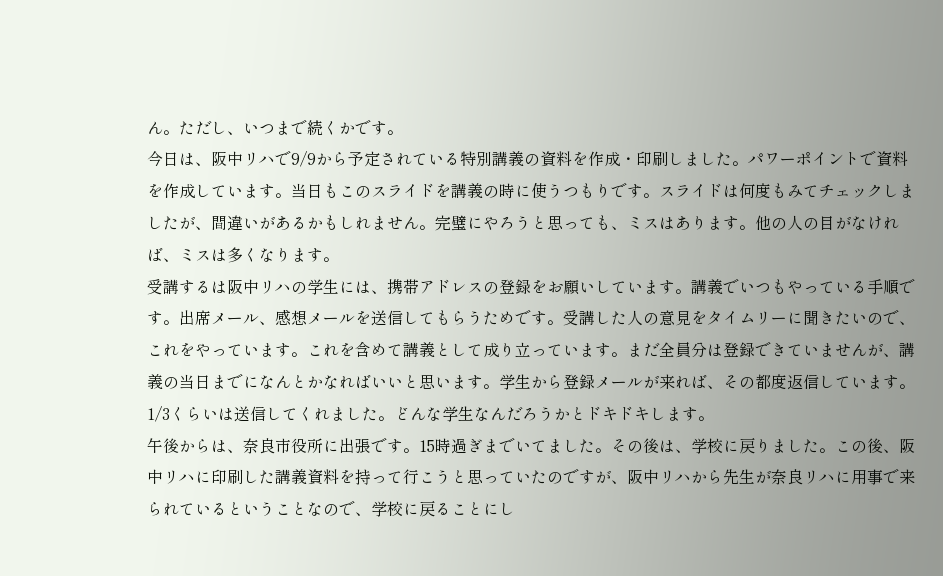ん。ただし、いつまで続くかです。
今日は、阪中リハで9/9から予定されている特別講義の資料を作成・印刷しました。パワーポイントで資料を作成しています。当日もこのスライドを講義の時に使うつもりです。スライドは何度もみてチェックしましたが、間違いがあるかもしれません。完璧にやろうと思っても、ミスはあります。他の人の目がなければ、ミスは多くなります。
受講するは阪中リハの学生には、携帯アドレスの登録をお願いしています。講義でいつもやっている手順です。出席メール、感想メールを送信してもらうためです。受講した人の意見をタイムリーに聞きたいので、これをやっています。これを含めて講義として成り立っています。まだ全員分は登録できていませんが、講義の当日までになんとかなればいいと思います。学生から登録メールが来れば、その都度返信しています。1/3くらいは送信してくれました。どんな学生なんだろうかとドキドキします。
午後からは、奈良市役所に出張です。15時過ぎまでいてました。その後は、学校に戻りました。この後、阪中リハに印刷した講義資料を持って行こうと思っていたのですが、阪中リハから先生が奈良リハに用事で来られているということなので、学校に戻ることにし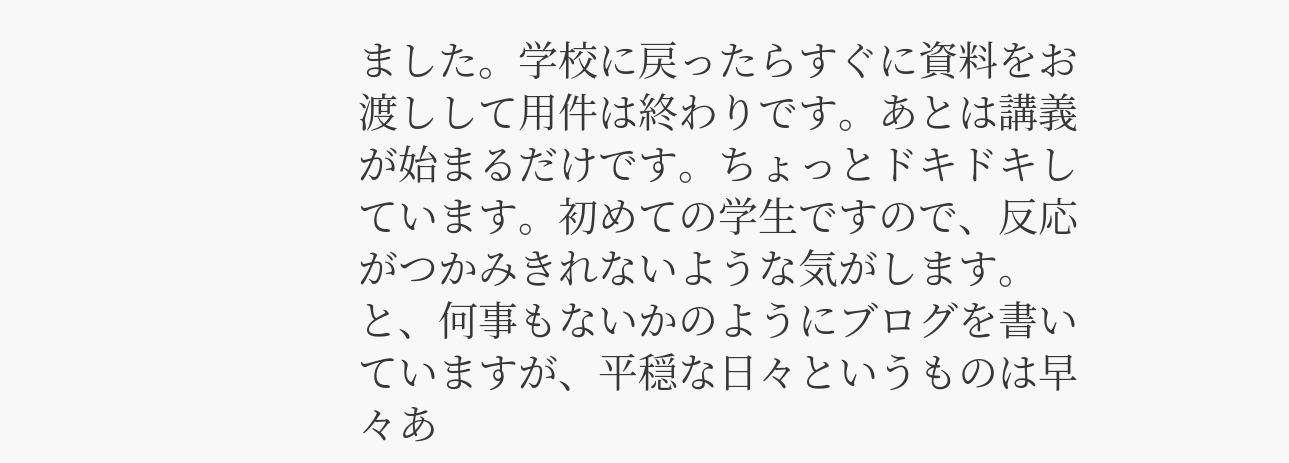ました。学校に戻ったらすぐに資料をお渡しして用件は終わりです。あとは講義が始まるだけです。ちょっとドキドキしています。初めての学生ですので、反応がつかみきれないような気がします。
と、何事もないかのようにブログを書いていますが、平穏な日々というものは早々あ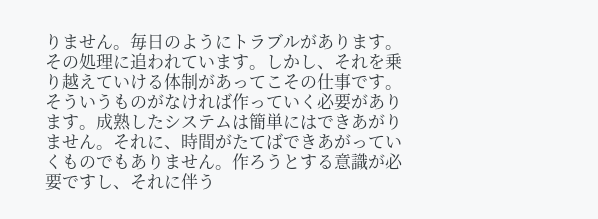りません。毎日のようにトラブルがあります。その処理に追われています。しかし、それを乗り越えていける体制があってこその仕事です。そういうものがなければ作っていく必要があります。成熟したシステムは簡単にはできあがりません。それに、時間がたてばできあがっていくものでもありません。作ろうとする意識が必要ですし、それに伴う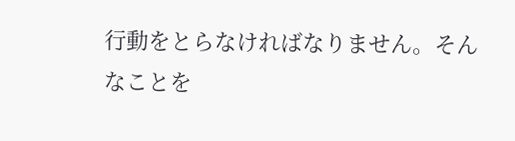行動をとらなければなりません。そんなことを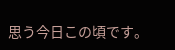思う今日この頃です。